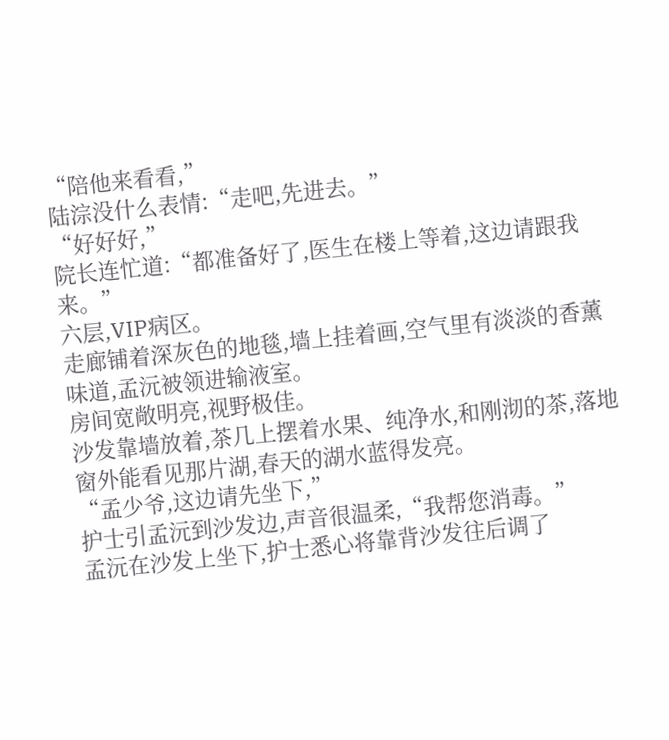“陪他来看看,”
陆淙没什么表情:“走吧,先进去。”
“好好好,”
院长连忙道:“都准备好了,医生在楼上等着,这边请跟我来。”
六层,VIP病区。
走廊铺着深灰色的地毯,墙上挂着画,空气里有淡淡的香薰味道,孟沅被领进输液室。
房间宽敞明亮,视野极佳。
沙发靠墙放着,茶几上摆着水果、纯净水,和刚沏的茶,落地窗外能看见那片湖,春天的湖水蓝得发亮。
“孟少爷,这边请先坐下,”
护士引孟沅到沙发边,声音很温柔,“我帮您消毒。”
孟沅在沙发上坐下,护士悉心将靠背沙发往后调了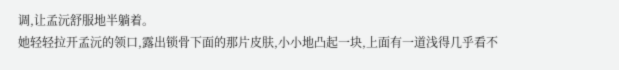调,让孟沅舒服地半躺着。
她轻轻拉开孟沅的领口,露出锁骨下面的那片皮肤,小小地凸起一块,上面有一道浅得几乎看不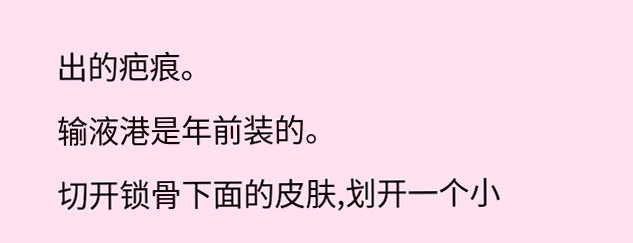出的疤痕。
输液港是年前装的。
切开锁骨下面的皮肤,划开一个小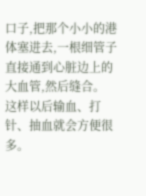口子,把那个小小的港体塞进去,一根细管子直接通到心脏边上的大血管,然后缝合。
这样以后输血、打针、抽血就会方便很多。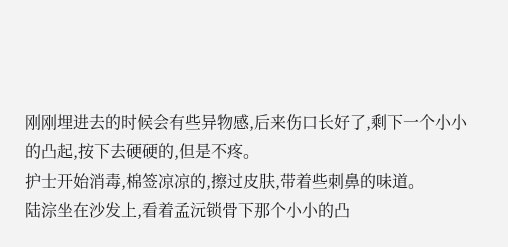刚刚埋进去的时候会有些异物感,后来伤口长好了,剩下一个小小的凸起,按下去硬硬的,但是不疼。
护士开始消毒,棉签凉凉的,擦过皮肤,带着些刺鼻的味道。
陆淙坐在沙发上,看着孟沅锁骨下那个小小的凸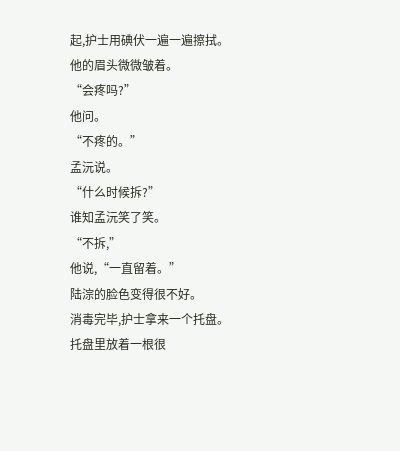起,护士用碘伏一遍一遍擦拭。
他的眉头微微皱着。
“会疼吗?”
他问。
“不疼的。”
孟沅说。
“什么时候拆?”
谁知孟沅笑了笑。
“不拆,”
他说,“一直留着。”
陆淙的脸色变得很不好。
消毒完毕,护士拿来一个托盘。
托盘里放着一根很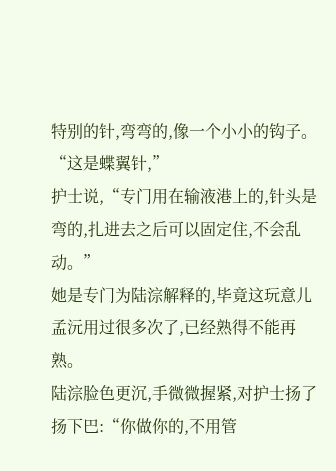特别的针,弯弯的,像一个小小的钩子。
“这是蝶翼针,”
护士说,“专门用在输液港上的,针头是弯的,扎进去之后可以固定住,不会乱动。”
她是专门为陆淙解释的,毕竟这玩意儿孟沅用过很多次了,已经熟得不能再熟。
陆淙脸色更沉,手微微握紧,对护士扬了扬下巴:“你做你的,不用管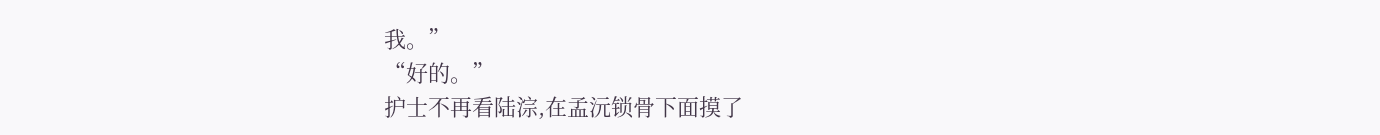我。”
“好的。”
护士不再看陆淙,在孟沅锁骨下面摸了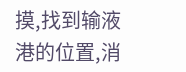摸,找到输液港的位置,消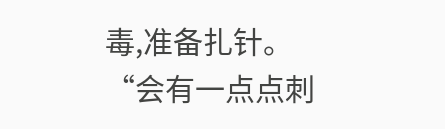毒,准备扎针。
“会有一点点刺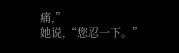痛,”
她说,“您忍一下。”